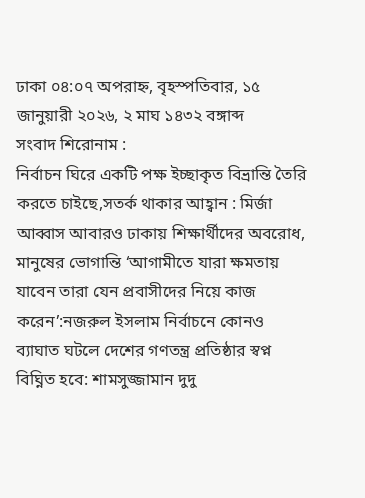ঢাকা ০৪:০৭ অপরাহ্ন, বৃহস্পতিবার, ১৫ জানুয়ারী ২০২৬, ২ মাঘ ১৪৩২ বঙ্গাব্দ
সংবাদ শিরোনাম :
নির্বাচন ঘিরে একটি পক্ষ ইচ্ছাকৃত বিভ্রান্তি তৈরি করতে চাইছে,সতর্ক থাকার আহ্বান : মির্জা আব্বাস আবারও ঢাকায় শিক্ষার্থীদের অবরোধ, মানুষের ভোগান্তি ‘আগামীতে যারা ক্ষমতায় যাবেন তারা যেন প্রবাসীদের নিয়ে কাজ করেন’:নজরুল ইসলাম নির্বাচনে কোনও ব্যাঘাত ঘটলে দেশের গণতন্ত্র প্রতিষ্ঠার স্বপ্ন বিঘ্নিত হবে: শামসুজ্জামান দুদু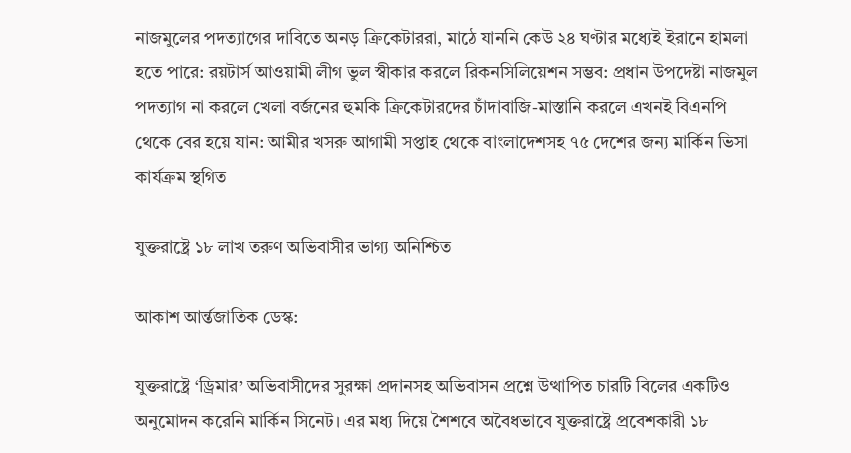নাজমুলের পদত্যাগের দাবিতে অনড় ক্রিকেটাররা, মাঠে যাননি কেউ ২৪ ঘণ্টার মধ্যেই ইরানে হামলা হতে পারে: রয়টার্স আওয়ামী লীগ ভুল স্বীকার করলে রিকনসিলিয়েশন সম্ভব: প্রধান উপদেষ্টা নাজমুল পদত্যাগ না করলে খেলা বর্জনের হুমকি ক্রিকেটারদের চাঁদাবাজি-মাস্তানি করলে এখনই বিএনপি থেকে বের হয়ে যান: আমীর খসরু আগামী সপ্তাহ থেকে বাংলাদেশসহ ৭৫ দেশের জন্য মার্কিন ভিসা কার্যক্রম স্থগিত

যুক্তরাষ্ট্রে ১৮ লাখ তরুণ অভিবাসীর ভাগ্য অনিশ্চিত

আকাশ আর্ন্তজাতিক ডেস্ক:

যুক্তরাষ্ট্রে ‘ড্রিমার’ অভিবাসীদের সুরক্ষা প্রদানসহ অভিবাসন প্রশ্নে উত্থাপিত চারটি বিলের একটিও অনুমোদন করেনি মার্কিন সিনেট। এর মধ্য দিয়ে শৈশবে অবৈধভাবে যুক্তরাষ্ট্রে প্রবেশকারী ১৮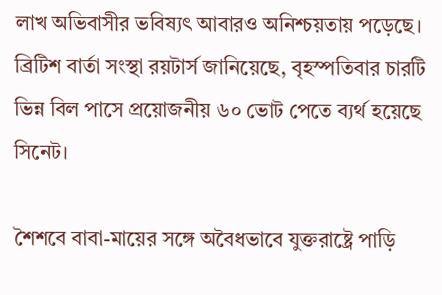লাখ অভিবাসীর ভবিষ্যৎ আবারও অনিশ্চয়তায় পড়েছে। ব্রিটিশ বার্তা সংস্থা রয়টার্স জানিয়েছে, বৃহস্পতিবার চারটি ভিন্ন বিল পাসে প্রয়োজনীয় ৬০ ভোট পেতে ব্যর্থ হয়েছে সিনেট।

শৈশবে বাবা-মায়ের সঙ্গে অবৈধভাবে যুক্তরাষ্ট্রে পাড়ি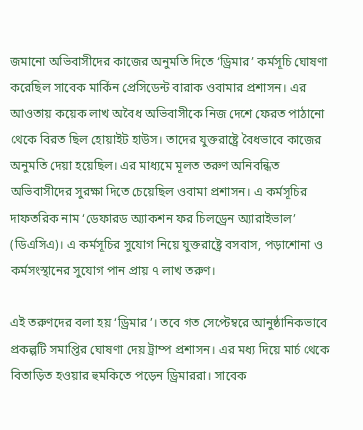জমানো অভিবাসীদের কাজের অনুমতি দিতে ‘ড্রিমার’ কর্মসূচি ঘোষণা করেছিল সাবেক মার্কিন প্রেসিডেন্ট বারাক ওবামার প্রশাসন। এর আওতায় কয়েক লাখ অবৈধ অভিবাসীকে নিজ দেশে ফেরত পাঠানো থেকে বিরত ছিল হোয়াইট হাউস। তাদের যুক্তরাষ্ট্রে বৈধভাবে কাজের অনুমতি দেয়া হয়েছিল। এর মাধ্যমে মূলত তরুণ অনিবন্ধিত অভিবাসীদের সুরক্ষা দিতে চেয়েছিল ওবামা প্রশাসন। এ কর্মসূচির দাফতরিক নাম ‘ডেফারড অ্যাকশন ফর চিলড্রেন অ্যারাইভাল’ (ডিএসিএ)। এ কর্মসূচির সুযোগ নিয়ে যুক্তরাষ্ট্রে বসবাস, পড়াশোনা ও কর্মসংস্থানের সুযোগ পান প্রায় ৭ লাখ তরুণ।

এই তরুণদের বলা হয় ‘ড্রিমার’। তবে গত সেপ্টেম্বরে আনুষ্ঠানিকভাবে প্রকল্পটি সমাপ্তির ঘোষণা দেয় ট্রাম্প প্রশাসন। এর মধ্য দিয়ে মার্চ থেকে বিতাড়িত হওয়ার হুমকিতে পড়েন ড্রিমাররা। সাবেক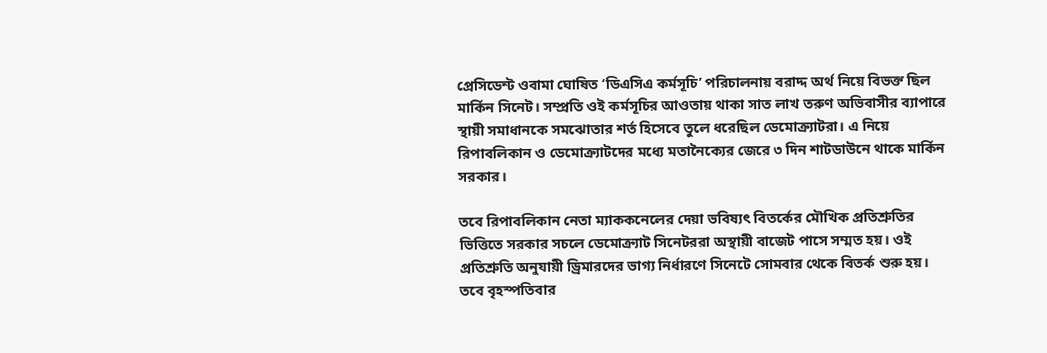প্রেসিডেন্ট ওবামা ঘোষিত ‘ডিএসিএ কর্মসূচি’ পরিচালনায় বরাদ্দ অর্থ নিয়ে বিভক্ত ছিল মার্কিন সিনেট। সম্প্রতি ওই কর্মসূচির আওতায় থাকা সাত লাখ তরুণ অভিবাসীর ব্যাপারে স্থায়ী সমাধানকে সমঝোতার শর্ত হিসেবে তুলে ধরেছিল ডেমোক্র্যাটরা। এ নিয়ে রিপাবলিকান ও ডেমোক্র্যাটদের মধ্যে মতানৈক্যের জেরে ৩ দিন শাটডাউনে থাকে মার্কিন সরকার।

তবে রিপাবলিকান নেতা ম্যাককনেলের দেয়া ভবিষ্যৎ বিতর্কের মৌখিক প্রতিশ্রুতির ভিত্তিতে সরকার সচলে ডেমোক্র্যাট সিনেটররা অস্থায়ী বাজেট পাসে সম্মত হয়। ওই প্রতিশ্রুতি অনুযায়ী ড্রিমারদের ভাগ্য নির্ধারণে সিনেটে সোমবার থেকে বিতর্ক শুরু হয়। তবে বৃহস্পতিবার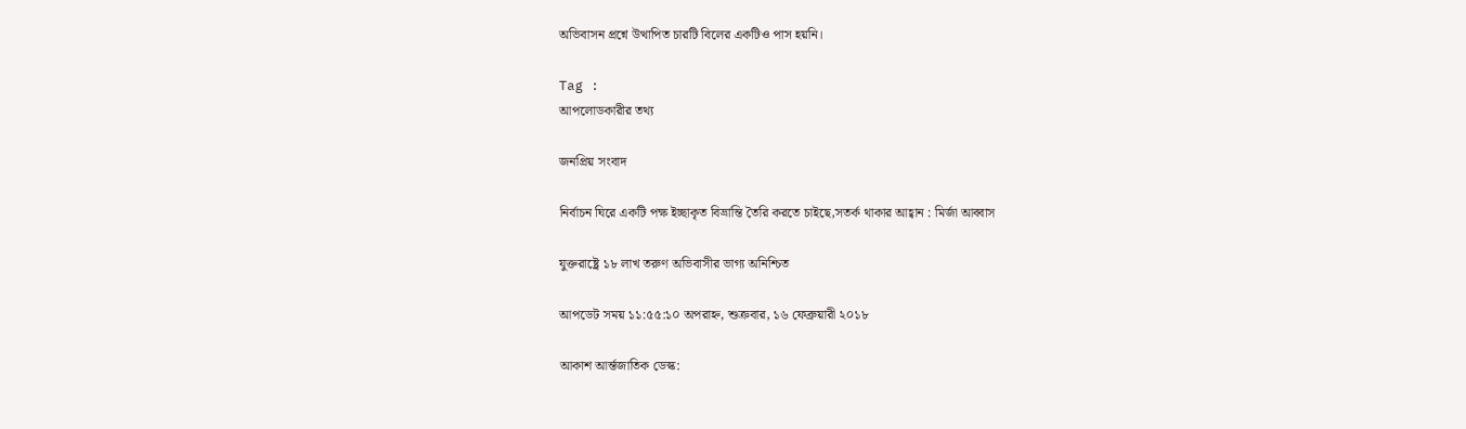অভিবাসন প্রশ্নে উত্থাপিত চারটি বিলের একটিও পাস হয়নি।

Tag :
আপলোডকারীর তথ্য

জনপ্রিয় সংবাদ

নির্বাচন ঘিরে একটি পক্ষ ইচ্ছাকৃত বিভ্রান্তি তৈরি করতে চাইছে,সতর্ক থাকার আহ্বান : মির্জা আব্বাস

যুক্তরাষ্ট্রে ১৮ লাখ তরুণ অভিবাসীর ভাগ্য অনিশ্চিত

আপডেট সময় ১১:৫৫:১০ অপরাহ্ন, শুক্রবার, ১৬ ফেব্রুয়ারী ২০১৮

আকাশ আর্ন্তজাতিক ডেস্ক: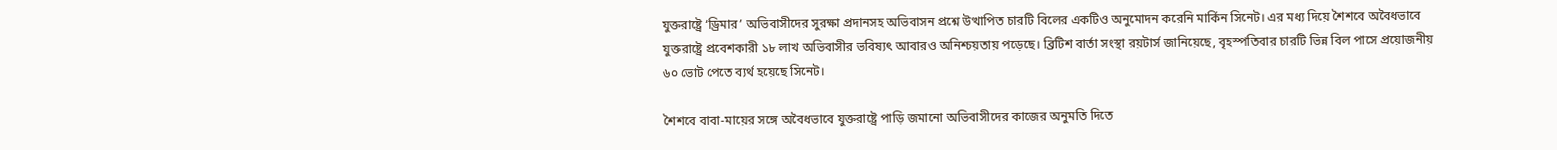যুক্তরাষ্ট্রে ‘ড্রিমার’ অভিবাসীদের সুরক্ষা প্রদানসহ অভিবাসন প্রশ্নে উত্থাপিত চারটি বিলের একটিও অনুমোদন করেনি মার্কিন সিনেট। এর মধ্য দিয়ে শৈশবে অবৈধভাবে যুক্তরাষ্ট্রে প্রবেশকারী ১৮ লাখ অভিবাসীর ভবিষ্যৎ আবারও অনিশ্চয়তায় পড়েছে। ব্রিটিশ বার্তা সংস্থা রয়টার্স জানিয়েছে, বৃহস্পতিবার চারটি ভিন্ন বিল পাসে প্রয়োজনীয় ৬০ ভোট পেতে ব্যর্থ হয়েছে সিনেট।

শৈশবে বাবা-মায়ের সঙ্গে অবৈধভাবে যুক্তরাষ্ট্রে পাড়ি জমানো অভিবাসীদের কাজের অনুমতি দিতে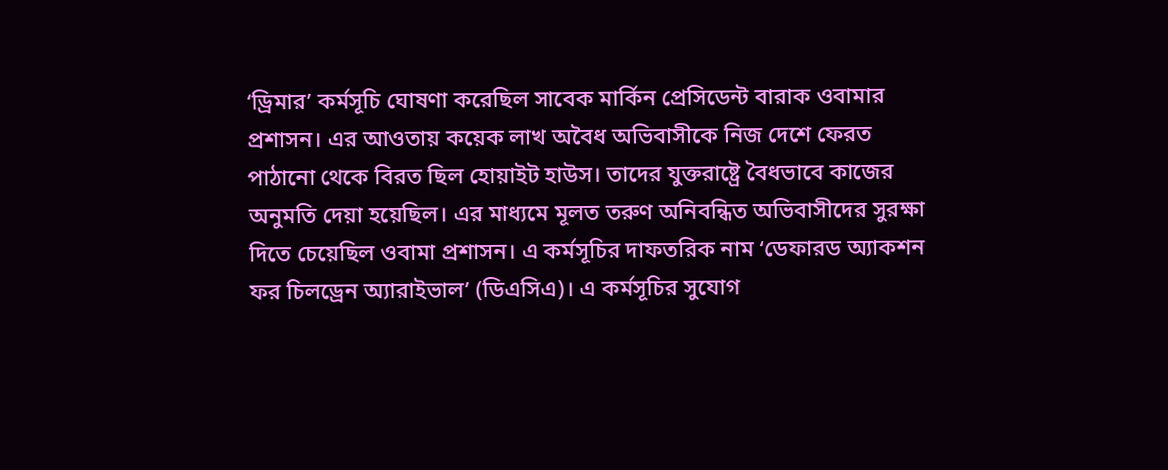‘ড্রিমার’ কর্মসূচি ঘোষণা করেছিল সাবেক মার্কিন প্রেসিডেন্ট বারাক ওবামার প্রশাসন। এর আওতায় কয়েক লাখ অবৈধ অভিবাসীকে নিজ দেশে ফেরত পাঠানো থেকে বিরত ছিল হোয়াইট হাউস। তাদের যুক্তরাষ্ট্রে বৈধভাবে কাজের অনুমতি দেয়া হয়েছিল। এর মাধ্যমে মূলত তরুণ অনিবন্ধিত অভিবাসীদের সুরক্ষা দিতে চেয়েছিল ওবামা প্রশাসন। এ কর্মসূচির দাফতরিক নাম ‘ডেফারড অ্যাকশন ফর চিলড্রেন অ্যারাইভাল’ (ডিএসিএ)। এ কর্মসূচির সুযোগ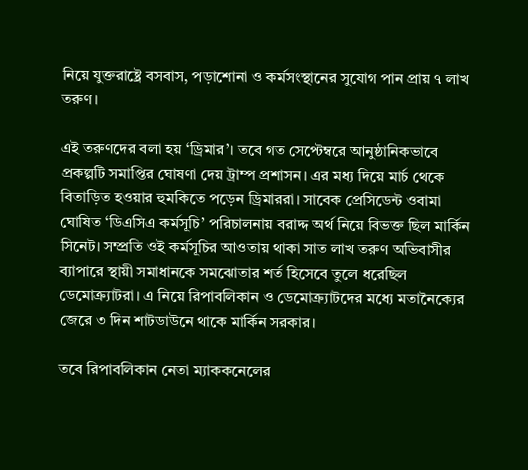নিয়ে যুক্তরাষ্ট্রে বসবাস, পড়াশোনা ও কর্মসংস্থানের সুযোগ পান প্রায় ৭ লাখ তরুণ।

এই তরুণদের বলা হয় ‘ড্রিমার’। তবে গত সেপ্টেম্বরে আনুষ্ঠানিকভাবে প্রকল্পটি সমাপ্তির ঘোষণা দেয় ট্রাম্প প্রশাসন। এর মধ্য দিয়ে মার্চ থেকে বিতাড়িত হওয়ার হুমকিতে পড়েন ড্রিমাররা। সাবেক প্রেসিডেন্ট ওবামা ঘোষিত ‘ডিএসিএ কর্মসূচি’ পরিচালনায় বরাদ্দ অর্থ নিয়ে বিভক্ত ছিল মার্কিন সিনেট। সম্প্রতি ওই কর্মসূচির আওতায় থাকা সাত লাখ তরুণ অভিবাসীর ব্যাপারে স্থায়ী সমাধানকে সমঝোতার শর্ত হিসেবে তুলে ধরেছিল ডেমোক্র্যাটরা। এ নিয়ে রিপাবলিকান ও ডেমোক্র্যাটদের মধ্যে মতানৈক্যের জেরে ৩ দিন শাটডাউনে থাকে মার্কিন সরকার।

তবে রিপাবলিকান নেতা ম্যাককনেলের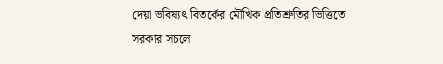দেয়া ভবিষ্যৎ বিতর্কের মৌখিক প্রতিশ্রুতির ভিত্তিতে সরকার সচলে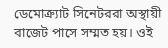ডেমোক্র্যাট সিনেটররা অস্থায়ী বাজেট পাসে সম্মত হয়। ওই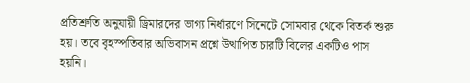প্রতিশ্রুতি অনুযায়ী ড্রিমারদের ভাগ্য নির্ধারণে সিনেটে সোমবার থেকে বিতর্ক শুরু হয়। তবে বৃহস্পতিবার অভিবাসন প্রশ্নে উত্থাপিত চারটি বিলের একটিও পাস হয়নি।